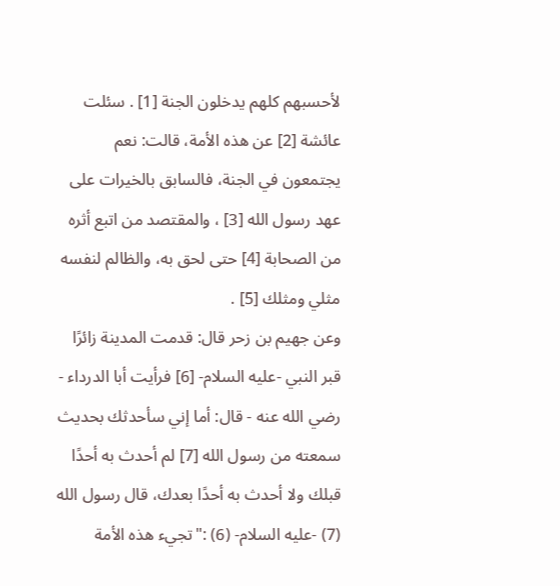لأحسبهم كلهم يدخلون الجنة [1] . سئلت عائشة [2] عن هذه الأمة، قالت: نعم يجتمعون في الجنة، فالسابق بالخيرات على عهد رسول الله [3] ، والمقتصد من اتبع أثره من الصحابة [4] حتى لحق به، والظالم لنفسه مثلي ومثلك [5] .
وعن جهيم بن زحر قال: قدمت المدينة زائرًا قبر النبي -عليه السلام- [6] فرأيت أبا الدرداء - رضي الله عنه - قال: أما إني سأحدثك بحديث سمعته من رسول الله [7] لم أحدث به أحدًا قبلك ولا أحدث به أحدًا بعدك، قال رسول الله (7) -عليه السلام- (6) :"تجيء هذه الأمة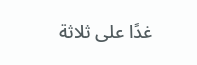غدًا على ثلاثة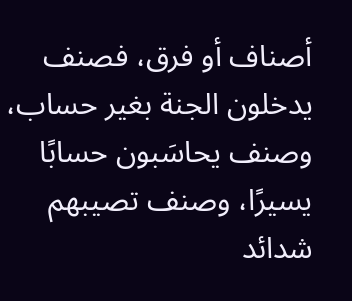أصناف أو فرق، فصنف يدخلون الجنة بغير حساب، وصنف يحاسَبون حسابًا يسيرًا، وصنف تصيبهم شدائد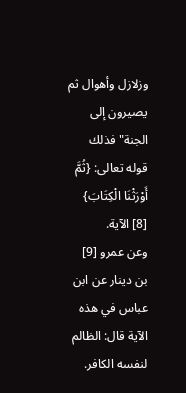وزلازل وأهوال ثم يصيرون إلى الجنة"فذلك قوله تعالى: {ثُمَّ أَوْرَثْنَا الْكِتَابَ} [8] الآية.
وعن عمرو [9] بن دينار عن ابن عباس في هذه الآية قال: الظالم لنفسه الكافر.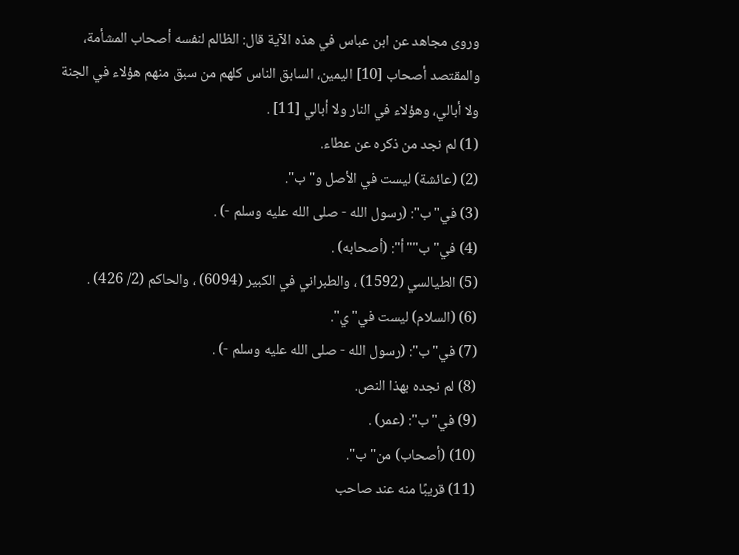وروى مجاهد عن ابن عباس في هذه الآية قال: الظالم لنفسه أصحاب المشأمة، والمقتصد أصحاب [10] اليمين، السابق الناس كلهم من سبق منهم هؤلاء في الجنة ولا أبالي، وهؤلاء في النار ولا أبالي [11] .
(1) لم نجد من ذكره عن عطاء.
(2) (عائشة) ليست في الأصل و"ب".
(3) في"ب": (رسول الله - صلى الله عليه وسلم -) .
(4) في"ب""أ": (أصحابه) .
(5) الطيالسي (1592) ، والطبراني في الكبير (6094) ، والحاكم (2/ 426) .
(6) (السلام) ليست في"ي".
(7) في"ب": (رسول الله - صلى الله عليه وسلم -) .
(8) لم نجده بهذا النص.
(9) في"ب": (عمر) .
(10) (أصحاب) من"ب".
(11) قريبًا منه عند صاحب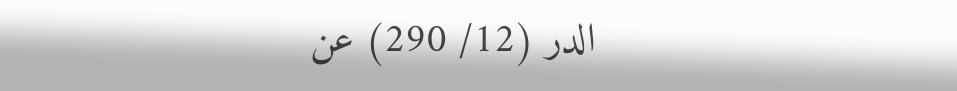الدر (12/ 290) عن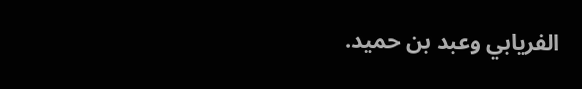الفريابي وعبد بن حميد.